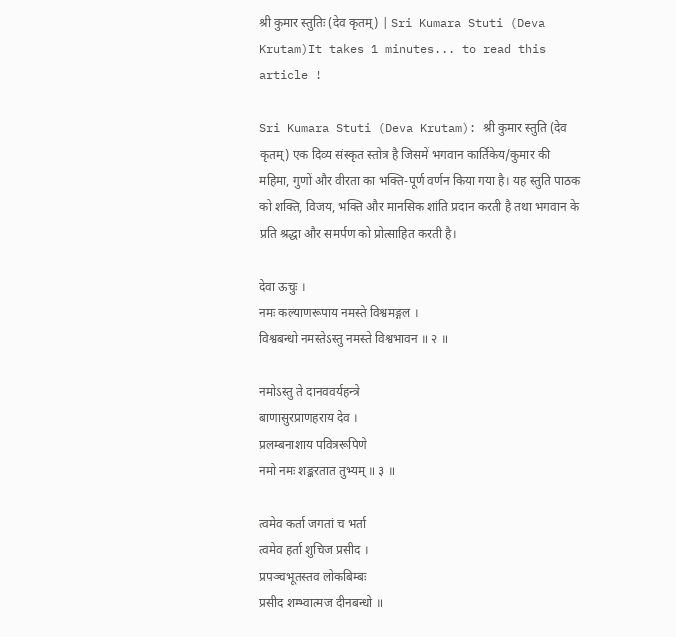श्री कुमार स्तुतिः (देव कृतम्) | Sri Kumara Stuti (Deva Krutam)It takes 1 minutes... to read this article !

Sri Kumara Stuti (Deva Krutam): श्री कुमार स्तुति (देव कृतम्) एक दिव्य संस्कृत स्तोत्र है जिसमें भगवान कार्तिकेय/कुमार की महिमा, गुणों और वीरता का भक्ति-पूर्ण वर्णन किया गया है। यह स्तुति पाठक को शक्ति, विजय, भक्ति और मानसिक शांति प्रदान करती है तथा भगवान के प्रति श्रद्धा और समर्पण को प्रोत्साहित करती है।

देवा ऊचुः ।
नमः कल्याणरूपाय नमस्ते विश्वमङ्गल ।
विश्वबन्धो नमस्तेऽस्तु नमस्ते विश्वभावन ॥ २ ॥

नमोऽस्तु ते दानववर्यहन्त्रे
बाणासुरप्राणहराय देव ।
प्रलम्बनाशाय पवित्ररूपिणे
नमो नमः शङ्करतात तुभ्यम् ॥ ३ ॥

त्वमेव कर्ता जगतां च भर्ता
त्वमेव हर्ता शुचिज प्रसीद ।
प्रपञ्चभूतस्तव लोकबिम्बः
प्रसीद शम्भ्वात्मज दीनबन्धो ॥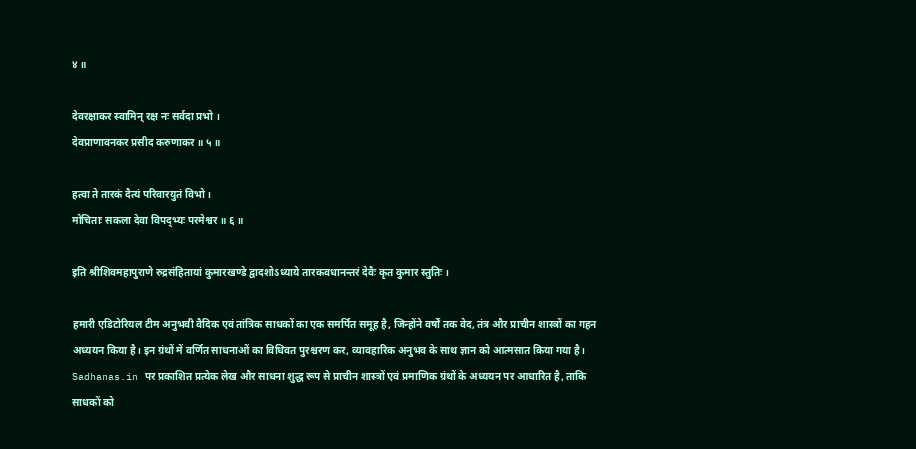४ ॥

देवरक्षाकर स्वामिन् रक्ष नः सर्वदा प्रभो ।
देवप्राणावनकर प्रसीद करुणाकर ॥ ५ ॥

हत्वा ते तारकं दैत्यं परिवारयुतं विभो ।
मोचिताः सकला देवा विपद्भ्यः परमेश्वर ॥ ६ ॥

इति श्रीशिवमहापुराणे रुद्रसंहितायां कुमारखण्डे द्वादशोऽध्याये तारकवधानन्तरं देवैः कृत कुमार स्तुतिः ।

हमारी एडिटोरियल टीम अनुभवी वैदिक एवं तांत्रिक साधकों का एक समर्पित समूह है, जिन्होंने वर्षों तक वेद, तंत्र और प्राचीन शास्त्रों का गहन अध्ययन किया है। इन ग्रंथों में वर्णित साधनाओं का विधिवत पुरश्चरण कर, व्यावहारिक अनुभव के साथ ज्ञान को आत्मसात किया गया है। Sadhanas.in पर प्रकाशित प्रत्येक लेख और साधना शुद्ध रूप से प्राचीन शास्त्रों एवं प्रमाणिक ग्रंथों के अध्ययन पर आधारित है, ताकि साधकों को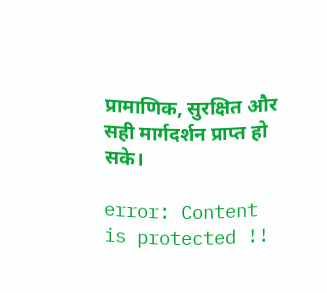प्रामाणिक, सुरक्षित और सही मार्गदर्शन प्राप्त हो सके।

error: Content is protected !!